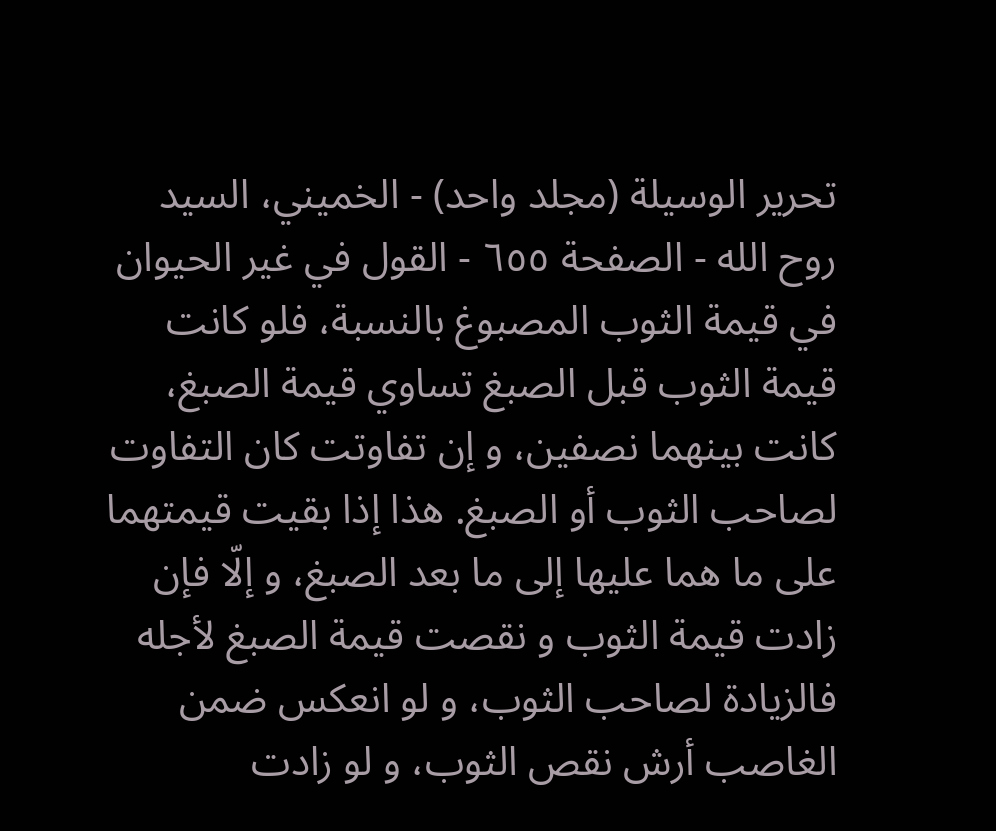تحرير الوسيلة (مجلد واحد) - الخميني، السيد روح الله - الصفحة ٦٥٥ - القول في غير الحيوان
في قيمة الثوب المصبوغ بالنسبة، فلو كانت قيمة الثوب قبل الصبغ تساوي قيمة الصبغ، كانت بينهما نصفين، و إن تفاوتت كان التفاوت لصاحب الثوب أو الصبغ. هذا إذا بقيت قيمتهما على ما هما عليها إلى ما بعد الصبغ، و إلّا فإن زادت قيمة الثوب و نقصت قيمة الصبغ لأجله فالزيادة لصاحب الثوب، و لو انعكس ضمن الغاصب أرش نقص الثوب، و لو زادت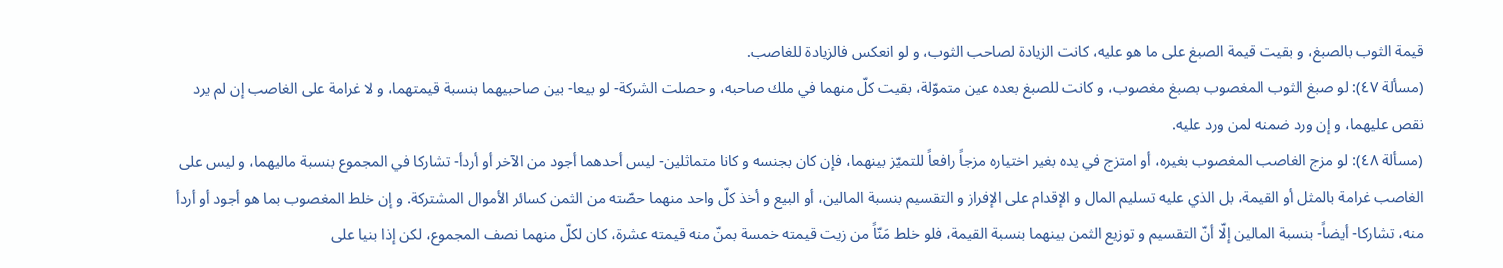قيمة الثوب بالصبغ، و بقيت قيمة الصبغ على ما هو عليه، كانت الزيادة لصاحب الثوب، و لو انعكس فالزيادة للغاصب.
(مسألة ٤٧): لو صبغ الثوب المغصوب بصبغ مغصوب، و كانت للصبغ بعده عين متموّلة، بقيت كلّ منهما في ملك صاحبه، و حصلت الشركة- لو بيعا- بين صاحبيهما بنسبة قيمتهما، و لا غرامة على الغاصب إن لم يرد نقص عليهما، و إن ورد ضمنه لمن ورد عليه.
(مسألة ٤٨): لو مزج الغاصب المغصوب بغيره، أو امتزج في يده بغير اختياره مزجاً رافعاً للتميّز بينهما، فإن كان بجنسه و كانا متماثلين- ليس أحدهما أجود من الآخر أو أردأ- تشاركا في المجموع بنسبة ماليهما، و ليس على الغاصب غرامة بالمثل أو القيمة، بل الذي عليه تسليم المال و الإقدام على الإفراز و التقسيم بنسبة المالين، أو البيع و أخذ كلّ واحد منهما حصّته من الثمن كسائر الأموال المشتركة. و إن خلط المغصوب بما هو أجود أو أردأ منه، تشاركا- أيضاً- بنسبة المالين إلّا أنّ التقسيم و توزيع الثمن بينهما بنسبة القيمة، فلو خلط مَنّاً من زيت قيمته خمسة بمنّ منه قيمته عشرة، كان لكلّ منهما نصف المجموع، لكن إذا بنيا على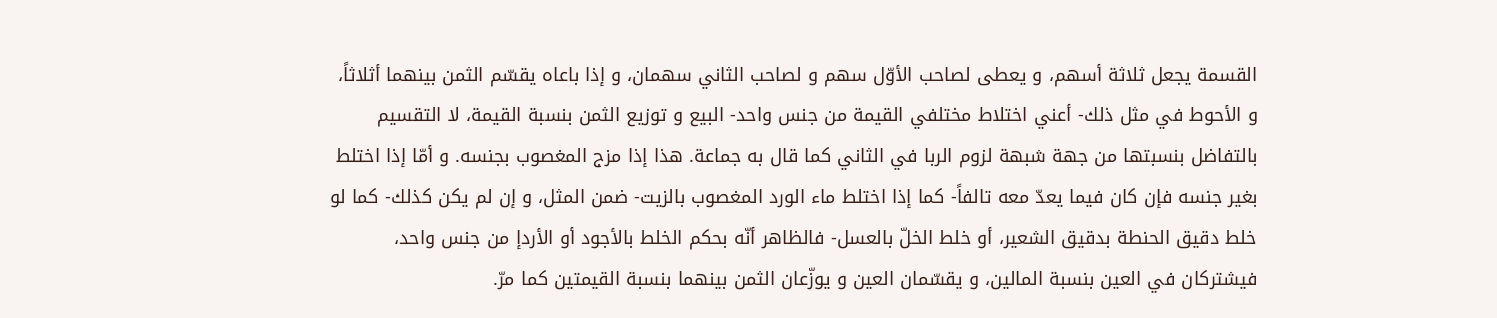القسمة يجعل ثلاثة أسهم، و يعطى لصاحب الأوّل سهم و لصاحب الثاني سهمان، و إذا باعاه يقسّم الثمن بينهما أثلاثاً، و الأحوط في مثل ذلك- أعني اختلاط مختلفي القيمة من جنس واحد- البيع و توزيع الثمن بنسبة القيمة، لا التقسيم بالتفاضل بنسبتها من جهة شبهة لزوم الربا في الثاني كما قال به جماعة. هذا إذا مزج المغصوب بجنسه. و أمّا إذا اختلط بغير جنسه فإن كان فيما يعدّ معه تالفاً- كما إذا اختلط ماء الورد المغصوب بالزيت- ضمن المثل، و إن لم يكن كذلك- كما لو خلط دقيق الحنطة بدقيق الشعير، أو خلط الخلّ بالعسل- فالظاهر أنّه بحكم الخلط بالأجود أو الأردإ من جنس واحد، فيشتركان في العين بنسبة المالين، و يقسّمان العين و يوزّعان الثمن بينهما بنسبة القيمتين كما مرّ.